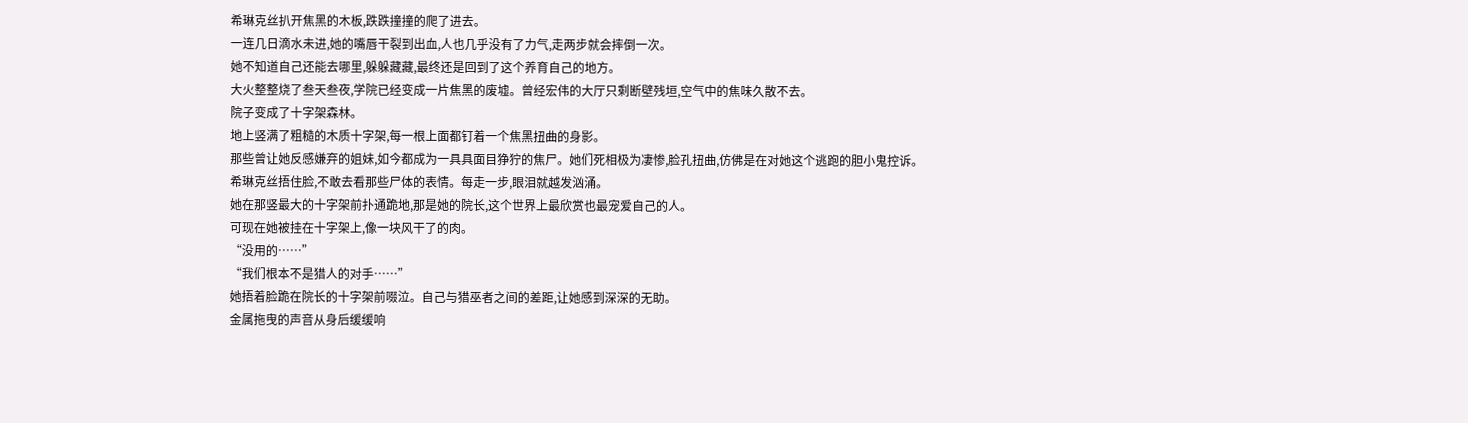希琳克丝扒开焦黑的木板,跌跌撞撞的爬了进去。
一连几日滴水未进,她的嘴唇干裂到出血,人也几乎没有了力气,走两步就会摔倒一次。
她不知道自己还能去哪里,躲躲藏藏,最终还是回到了这个养育自己的地方。
大火整整烧了叁天叁夜,学院已经变成一片焦黑的废墟。曾经宏伟的大厅只剩断壁残垣,空气中的焦味久散不去。
院子变成了十字架森林。
地上竖满了粗糙的木质十字架,每一根上面都钉着一个焦黑扭曲的身影。
那些曾让她反感嫌弃的姐妹,如今都成为一具具面目狰狞的焦尸。她们死相极为凄惨,脸孔扭曲,仿佛是在对她这个逃跑的胆小鬼控诉。
希琳克丝捂住脸,不敢去看那些尸体的表情。每走一步,眼泪就越发汹涌。
她在那竖最大的十字架前扑通跪地,那是她的院长,这个世界上最欣赏也最宠爱自己的人。
可现在她被挂在十字架上,像一块风干了的肉。
“没用的……”
“我们根本不是猎人的对手……”
她捂着脸跪在院长的十字架前啜泣。自己与猎巫者之间的差距,让她感到深深的无助。
金属拖曳的声音从身后缓缓响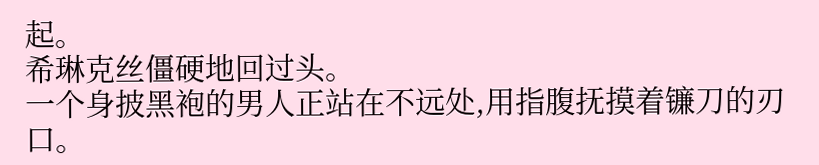起。
希琳克丝僵硬地回过头。
一个身披黑袍的男人正站在不远处,用指腹抚摸着镰刀的刃口。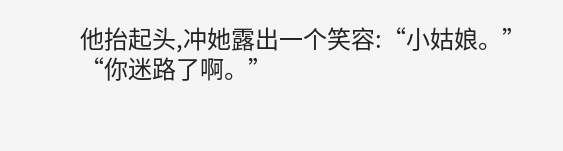他抬起头,冲她露出一个笑容:“小姑娘。”
“你迷路了啊。”